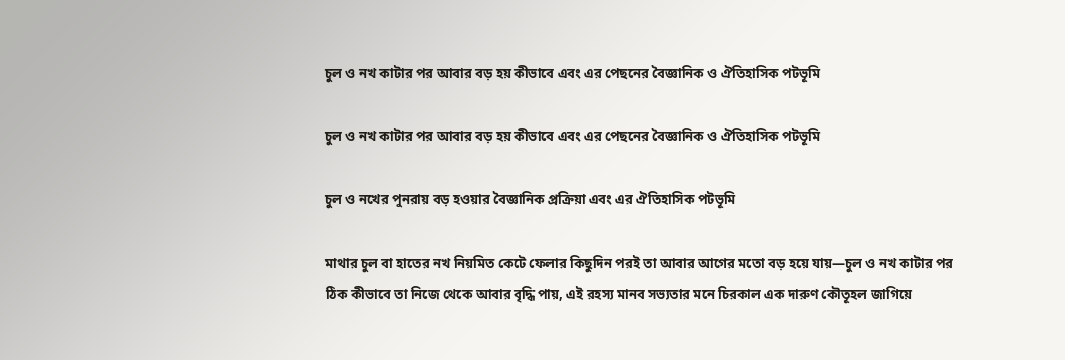চুল ও নখ কাটার পর আবার বড় হয় কীভাবে এবং এর পেছনের বৈজ্ঞানিক ও ঐতিহাসিক পটভূমি

চুল ও নখ কাটার পর আবার বড় হয় কীভাবে এবং এর পেছনের বৈজ্ঞানিক ও ঐতিহাসিক পটভূমি

চুল ও নখের পুনরায় বড় হওয়ার বৈজ্ঞানিক প্রক্রিয়া এবং এর ঐতিহাসিক পটভূমি

মাথার চুল বা হাতের নখ নিয়মিত কেটে ফেলার কিছুদিন পরই তা আবার আগের মতো বড় হয়ে যায়—চুল ও নখ কাটার পর ঠিক কীভাবে তা নিজে থেকে আবার বৃদ্ধি পায়, এই রহস্য মানব সভ্যতার মনে চিরকাল এক দারুণ কৌতূহল জাগিয়ে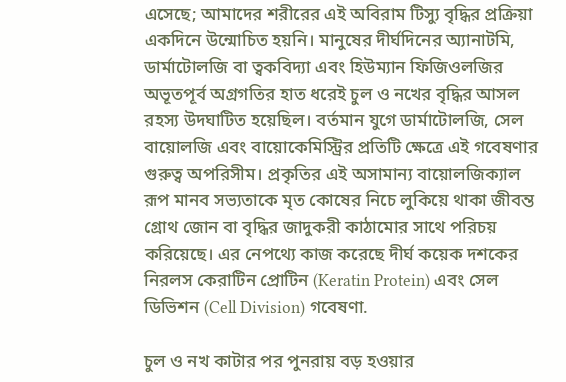এসেছে; আমাদের শরীরের এই অবিরাম টিস্যু বৃদ্ধির প্রক্রিয়া একদিনে উন্মোচিত হয়নি। মানুষের দীর্ঘদিনের অ্যানাটমি, ডার্মাটোলজি বা ত্বকবিদ্যা এবং হিউম্যান ফিজিওলজির অভূতপূর্ব অগ্রগতির হাত ধরেই চুল ও নখের বৃদ্ধির আসল রহস্য উদঘাটিত হয়েছিল। বর্তমান যুগে ডার্মাটোলজি, সেল বায়োলজি এবং বায়োকেমিস্ট্রির প্রতিটি ক্ষেত্রে এই গবেষণার গুরুত্ব অপরিসীম। প্রকৃতির এই অসামান্য বায়োলজিক্যাল রূপ মানব সভ্যতাকে মৃত কোষের নিচে লুকিয়ে থাকা জীবন্ত গ্রোথ জোন বা বৃদ্ধির জাদুকরী কাঠামোর সাথে পরিচয় করিয়েছে। এর নেপথ্যে কাজ করেছে দীর্ঘ কয়েক দশকের নিরলস কেরাটিন প্রোটিন (Keratin Protein) এবং সেল ডিভিশন (Cell Division) গবেষণা.

চুল ও নখ কাটার পর পুনরায় বড় হওয়ার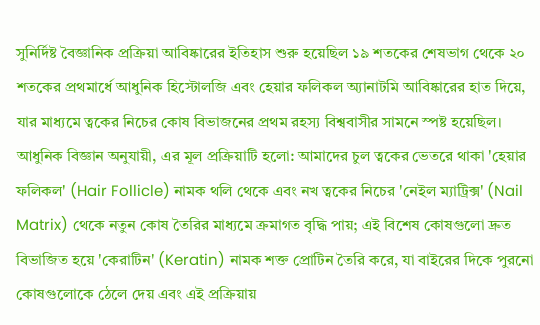সুনির্দিষ্ট বৈজ্ঞানিক প্রক্রিয়া আবিষ্কারের ইতিহাস শুরু হয়েছিল ১৯ শতকের শেষভাগ থেকে ২০ শতকের প্রথমার্ধে আধুনিক হিস্টোলজি এবং হেয়ার ফলিকল অ্যানাটমি আবিষ্কারের হাত দিয়ে, যার মাধ্যমে ত্বকের নিচের কোষ বিভাজনের প্রথম রহস্য বিশ্ববাসীর সামনে স্পষ্ট হয়েছিল। আধুনিক বিজ্ঞান অনুযায়ী, এর মূল প্রক্রিয়াটি হলো: আমাদের চুল ত্বকের ভেতরে থাকা 'হেয়ার ফলিকল' (Hair Follicle) নামক থলি থেকে এবং নখ ত্বকের নিচের 'নেইল ম্যাট্রিক্স' (Nail Matrix) থেকে নতুন কোষ তৈরির মাধ্যমে ক্রমাগত বৃদ্ধি পায়; এই বিশেষ কোষগুলো দ্রুত বিভাজিত হয়ে 'কেরাটিন' (Keratin) নামক শক্ত প্রোটিন তৈরি করে, যা বাইরের দিকে পুরনো কোষগুলোকে ঠেলে দেয় এবং এই প্রক্রিয়ায়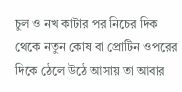চুল ও নখ কাটার পর নিচের দিক থেকে নতুন কোষ বা প্রোটিন ওপরের দিকে ঠেলে উঠে আসায় তা আবার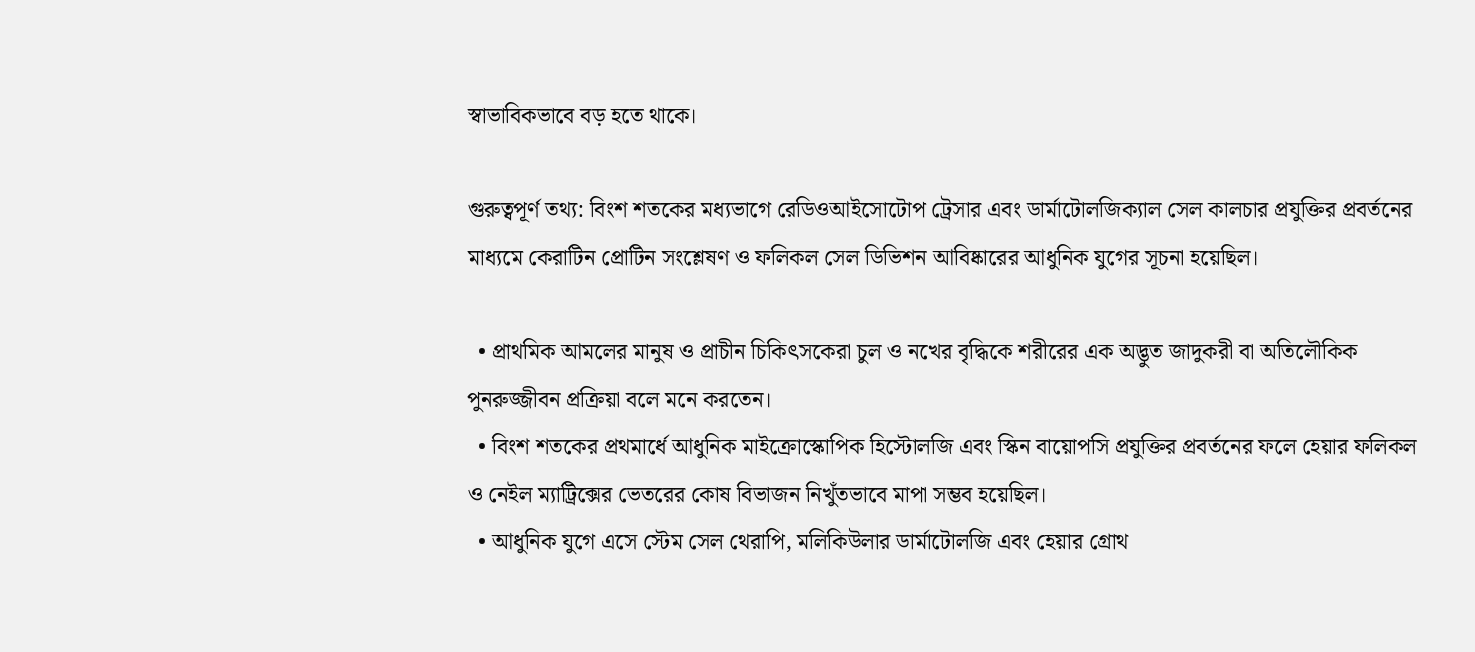স্বাভাবিকভাবে বড় হতে থাকে।

গুরুত্বপূর্ণ তথ্য: বিংশ শতকের মধ্যভাগে রেডিওআইসোটোপ ট্রেসার এবং ডার্মাটোলজিক্যাল সেল কালচার প্রযুক্তির প্রবর্তনের মাধ্যমে কেরাটিন প্রোটিন সংশ্লেষণ ও ফলিকল সেল ডিভিশন আবিষ্কারের আধুনিক যুগের সূচনা হয়েছিল।

  • প্রাথমিক আমলের মানুষ ও প্রাচীন চিকিৎসকেরা চুল ও নখের বৃদ্ধিকে শরীরের এক অদ্ভুত জাদুকরী বা অতিলৌকিক পুনরুজ্জীবন প্রক্রিয়া বলে মনে করতেন।
  • বিংশ শতকের প্রথমার্ধে আধুনিক মাইক্রোস্কোপিক হিস্টোলজি এবং স্কিন বায়োপসি প্রযুক্তির প্রবর্তনের ফলে হেয়ার ফলিকল ও নেইল ম্যাট্রিক্সের ভেতরের কোষ বিভাজন নিখুঁতভাবে মাপা সম্ভব হয়েছিল।
  • আধুনিক যুগে এসে স্টেম সেল থেরাপি, মলিকিউলার ডার্মাটোলজি এবং হেয়ার গ্রোথ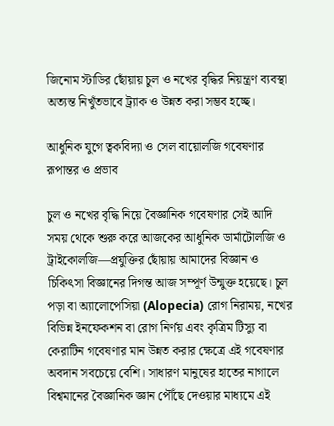জিনোম স্টাডির ছোঁয়ায় চুল ও নখের বৃদ্ধির নিয়ন্ত্রণ ব্যবস্থা অত্যন্ত নিখুঁতভাবে ট্র্যাক ও উন্নত করা সম্ভব হচ্ছে।

আধুনিক যুগে ত্বকবিদ্যা ও সেল বায়োলজি গবেষণার রূপান্তর ও প্রভাব

চুল ও নখের বৃদ্ধি নিয়ে বৈজ্ঞানিক গবেষণার সেই আদি সময় থেকে শুরু করে আজকের আধুনিক ডার্মাটোলজি ও ট্রাইকোলজি—প্রযুক্তির ছোঁয়ায় আমাদের বিজ্ঞান ও চিকিৎসা বিজ্ঞানের দিগন্ত আজ সম্পূর্ণ উন্মুক্ত হয়েছে। চুল পড়া বা অ্যালোপেসিয়া (Alopecia) রোগ নিরাময়, নখের বিভিন্ন ইনফেকশন বা রোগ নির্ণয় এবং কৃত্রিম টিস্যু বা কেরাটিন গবেষণার মান উন্নত করার ক্ষেত্রে এই গবেষণার অবদান সবচেয়ে বেশি। সাধারণ মানুষের হাতের নাগালে বিশ্বমানের বৈজ্ঞানিক জ্ঞান পৌঁছে দেওয়ার মাধ্যমে এই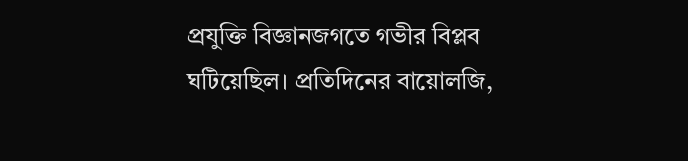প্রযুক্তি বিজ্ঞানজগতে গভীর বিপ্লব ঘটিয়েছিল। প্রতিদিনের বায়োলজি,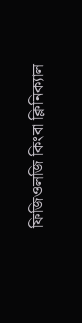ফিজিওলজি কিংবা ক্লিনিক্যাল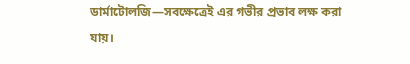ডার্মাটোলজি—সবক্ষেত্রেই এর গভীর প্রভাব লক্ষ করা যায়।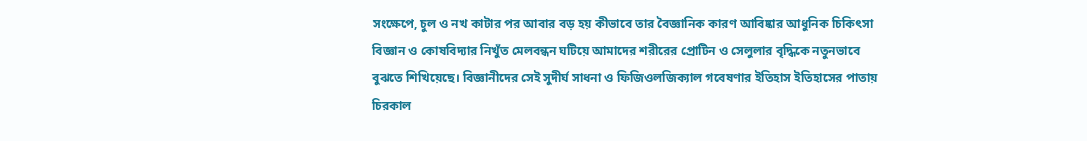সংক্ষেপে, চুল ও নখ কাটার পর আবার বড় হয় কীভাবে তার বৈজ্ঞানিক কারণ আবিষ্কার আধুনিক চিকিৎসা বিজ্ঞান ও কোষবিদ্যার নিখুঁত মেলবন্ধন ঘটিয়ে আমাদের শরীরের প্রোটিন ও সেলুলার বৃদ্ধিকে নতুনভাবে বুঝতে শিখিয়েছে। বিজ্ঞানীদের সেই সুদীর্ঘ সাধনা ও ফিজিওলজিক্যাল গবেষণার ইতিহাস ইতিহাসের পাতায় চিরকাল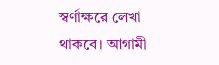স্বর্ণাক্ষরে লেখা থাকবে। আগামী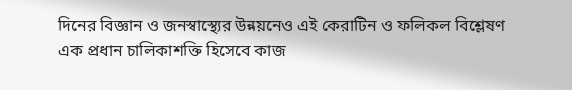দিনের বিজ্ঞান ও জনস্বাস্থ্যের উন্নয়নেও এই কেরাটিন ও ফলিকল বিশ্লেষণ এক প্রধান চালিকাশক্তি হিসেবে কাজ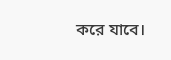করে যাবে।